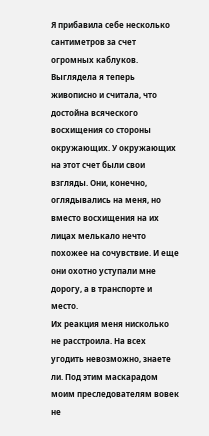Я прибавила себе несколько сантиметров за счет огромных каблуков. Выглядела я теперь живописно и считала, что достойна всяческого восхищения со стороны окружающих. У окружающих на этот счет были свои взгляды. Они, конечно, оглядывались на меня, но вместо восхищения на их лицах мелькало нечто похожее на сочувствие. И еще они охотно уступали мне дорогу, а в транспорте и место.
Их реакция меня нисколько не расстроила. На всех угодить невозможно, знаете ли. Под этим маскарадом моим преследователям вовек не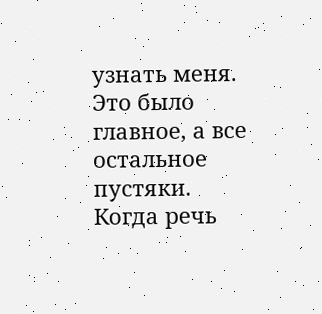узнать меня. Это было главное, а все остальное пустяки. Когда речь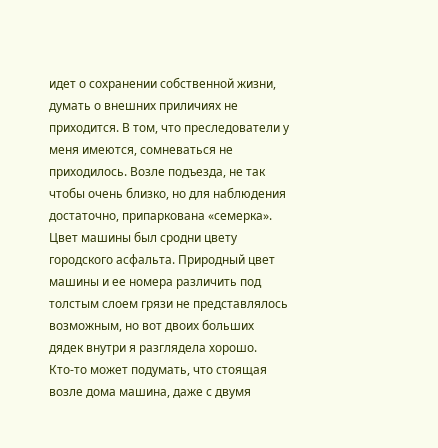идет о сохранении собственной жизни, думать о внешних приличиях не приходится. В том, что преследователи у меня имеются, сомневаться не приходилось. Возле подъезда, не так чтобы очень близко, но для наблюдения достаточно, припаркована «семерка». Цвет машины был сродни цвету городского асфальта. Природный цвет машины и ее номера различить под толстым слоем грязи не представлялось возможным, но вот двоих больших дядек внутри я разглядела хорошо.
Кто-то может подумать, что стоящая возле дома машина, даже с двумя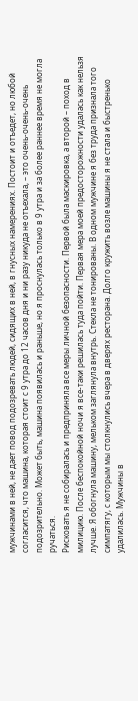мужчинами в ней, не дает повод подозревать людей, сидящих в ней, в гнусных намерениях. Постоит и отъедет, но любой согласится, что машина, которая стоит с 9 утра до 12 часов дня и ни разу никуда не отъехала, – это очень-очень-очень подозрительно. Может быть, машина появилась и раньше, но я проснулась только в 9 утра и за более раннее время не могла ручаться.
Рисковать я не собиралась и предприняла все меры личной безопасности. Первой была маскировка, а второй – поход в милицию. После беспокойной ночи я все-таки решилась туда пойти. Первая мера моей предосторожности удалась как нельзя лучше. Я обогнула машину, мельком заглянула внутрь. Стекла не тонированы. В одном мужчине я без труда признала того симпатягу, с которым мы столкнулись вчера в дверях ресторана. Долго кружить возле машины я не стала и быстренько удалилась. Мужчины в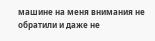машине на меня внимания не обратили и даже не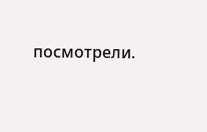посмотрели.